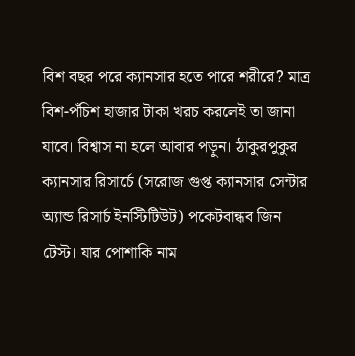বিশ বছর পরে ক্যানসার হতে পারে শরীরে? মাত্র বিশ-পঁচিশ হাজার টাকা খরচ করলেই তা জানা যাবে। বিশ্বাস না হলে আবার পড়ুন। ঠাকুরপুকুর ক্যানসার রিসার্চে (সরোজ গুপ্ত ক্যানসার সেন্টার অ্যান্ড রিসার্চ ইনস্টিটিউট) পকেটবান্ধব জিন টেস্ট। যার পোশাকি নাম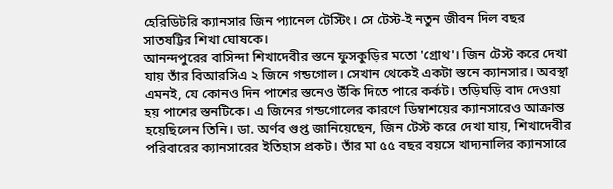হেরিডিটরি ক্যানসার জিন প্যানেল টেস্টিং। সে টেস্ট-ই নতুন জীবন দিল বছর সাতষট্টির শিখা ঘোষকে।
আনন্দপুরের বাসিন্দা শিখাদেবীর স্তনে ফুসকুড়ির মতো 'গ্রোথ'। জিন টেস্ট করে দেখা যায় তাঁর বিআরসিএ ২ জিনে গন্ডগোল। সেখান থেকেই একটা স্তনে ক্যানসার। অবস্থা এমনই, যে কোনও দিন পাশের স্তনেও উঁকি দিতে পারে কর্কট। তড়িঘড়ি বাদ দেওয়া হয় পাশের স্তনটিকে। এ জিনের গন্ডগোলের কারণে ডিম্বাশয়ের ক্যানসারেও আক্রান্ত হয়েছিলেন তিনি। ডা. অর্ণব গুপ্ত জানিয়েছেন, জিন টেস্ট করে দেখা যায়, শিখাদেবীর পরিবারের ক্যানসারের ইতিহাস প্রকট। তাঁর মা ৫৫ বছর বয়সে খাদ্যনালির ক্যানসারে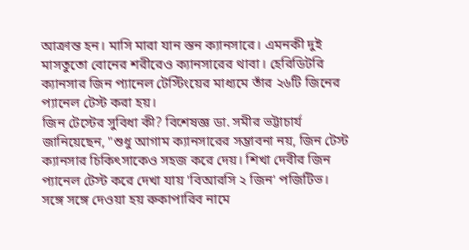আক্রান্ত হন। মাসি মারা যান স্তন ক্যানসারে। এমনকী দুই মাসতুতো বোনের শরীরেও ক্যানসারের থাবা। হেরিডিটরি ক্যানসার জিন প্যানেল টেস্টিংয়ের মাধ্যমে তাঁর ২৬টি জিনের প্যানেল টেস্ট করা হয়।
জিন টেস্টের সুবিধা কী? বিশেষজ্ঞ ডা. সমীর ভট্টাচার্য জানিয়েছেন, "শুধু আগাম ক্যানসারের সম্ভাবনা নয়, জিন টেস্ট ক্যানসার চিকিৎসাকেও সহজ করে দেয়। শিখা দেবীর জিন প্যানেল টেস্ট করে দেখা যায় 'বিআরসি ২ জিন' পজিটিভ। সঙ্গে সঙ্গে দেওয়া হয় রুকাপারিব নামে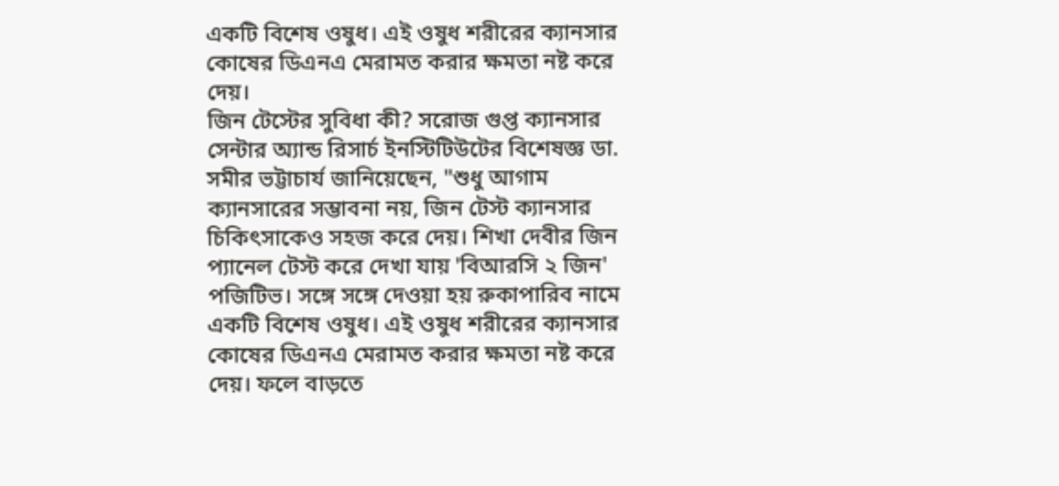একটি বিশেষ ওষুধ। এই ওষুধ শরীরের ক্যানসার কোষের ডিএনএ মেরামত করার ক্ষমতা নষ্ট করে দেয়।
জিন টেস্টের সুবিধা কী? সরোজ গুপ্ত ক্যানসার সেন্টার অ্যান্ড রিসার্চ ইনস্টিটিউটের বিশেষজ্ঞ ডা. সমীর ভট্টাচার্য জানিয়েছেন, "শুধু আগাম ক্যানসারের সম্ভাবনা নয়, জিন টেস্ট ক্যানসার চিকিৎসাকেও সহজ করে দেয়। শিখা দেবীর জিন প্যানেল টেস্ট করে দেখা যায় 'বিআরসি ২ জিন' পজিটিভ। সঙ্গে সঙ্গে দেওয়া হয় রুকাপারিব নামে একটি বিশেষ ওষুধ। এই ওষুধ শরীরের ক্যানসার কোষের ডিএনএ মেরামত করার ক্ষমতা নষ্ট করে দেয়। ফলে বাড়তে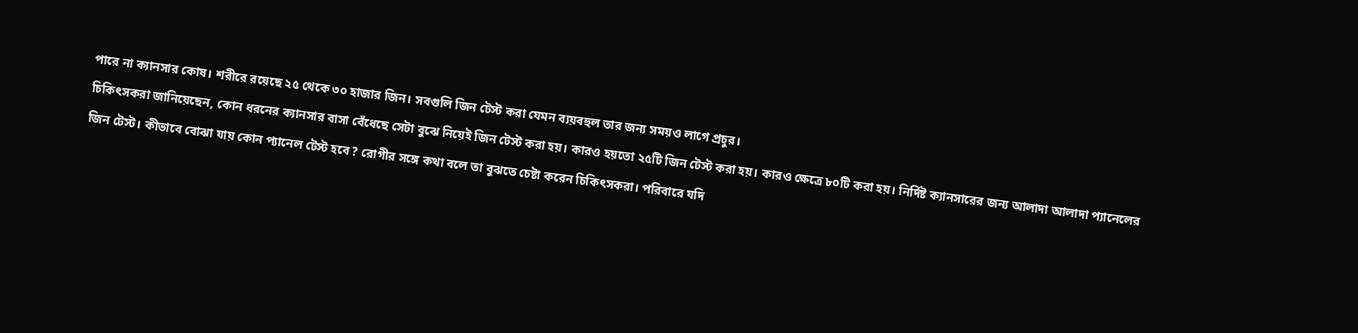পারে না ক্যানসার কোষ। শরীরে রয়েছে ২৫ থেকে ৩০ হাজার জিন। সবগুলি জিন টেস্ট করা যেমন ব্যয়বহুল তার জন্য সময়ও লাগে প্রচুর।
চিকিৎসকরা জানিয়েছেন, কোন ধরনের ক্যানসার বাসা বেঁধেছে সেটা বুঝে নিয়েই জিন টেস্ট করা হয়। কারও হয়তো ২৫টি জিন টেস্ট করা হয়। কারও ক্ষেত্রে ৮০টি করা হয়। নির্দিষ্ট ক্যানসারের জন্য আলাদা আলাদা প্যানেলের জিন টেস্ট। কীভাবে বোঝা যায় কোন প্যানেল টেস্ট হবে? রোগীর সঙ্গে কথা বলে তা বুঝতে চেষ্টা করেন চিকিৎসকরা। পরিবারে যদি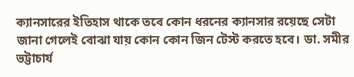ক্যানসারের ইতিহাস থাকে তবে কোন ধরনের ক্যানসার রয়েছে সেটা জানা গেলেই বোঝা যায় কোন কোন জিন টেস্ট করতে হবে। ডা. সমীর ভট্টাচার্য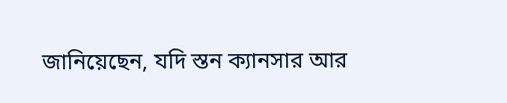জানিয়েছেন, যদি স্তন ক্যানসার আর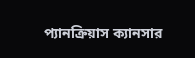প্যানক্রিয়াস ক্যানসার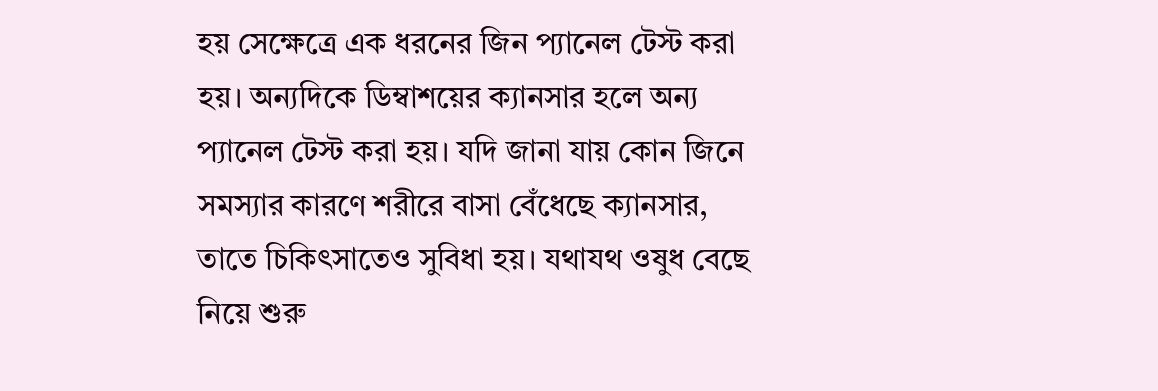হয় সেক্ষেত্রে এক ধরনের জিন প্যানেল টেস্ট করা হয়। অন্যদিকে ডিম্বাশয়ের ক্যানসার হলে অন্য প্যানেল টেস্ট করা হয়। যদি জানা যায় কোন জিনে সমস্যার কারণে শরীরে বাসা বেঁধেছে ক্যানসার, তাতে চিকিৎসাতেও সুবিধা হয়। যথাযথ ওষুধ বেছে নিয়ে শুরু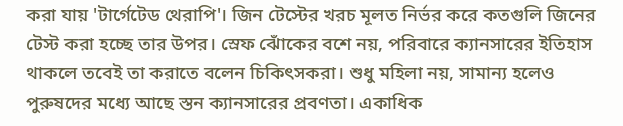করা যায় 'টার্গেটেড থেরাপি'। জিন টেস্টের খরচ মূলত নির্ভর করে কতগুলি জিনের টেস্ট করা হচ্ছে তার উপর। স্রেফ ঝোঁকের বশে নয়, পরিবারে ক্যানসারের ইতিহাস থাকলে তবেই তা করাতে বলেন চিকিৎসকরা। শুধু মহিলা নয়, সামান্য হলেও পুরুষদের মধ্যে আছে স্তন ক্যানসারের প্রবণতা। একাধিক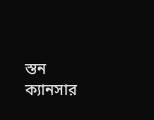স্তন ক্যানসার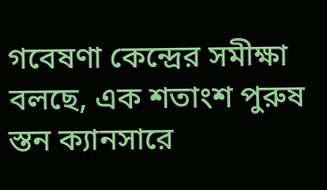গবেষণা কেন্দ্রের সমীক্ষা বলছে, এক শতাংশ পুরুষ স্তন ক্যানসারে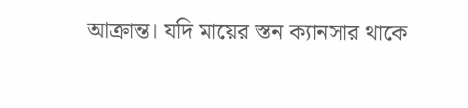আক্রান্ত। যদি মায়ের স্তন ক্যানসার থাকে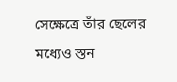সেক্ষেত্রে তাঁর ছেলের মধ্যেও স্তন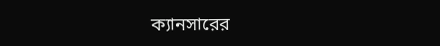ক্যানসারের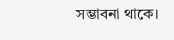সম্ভাবনা থাকে।